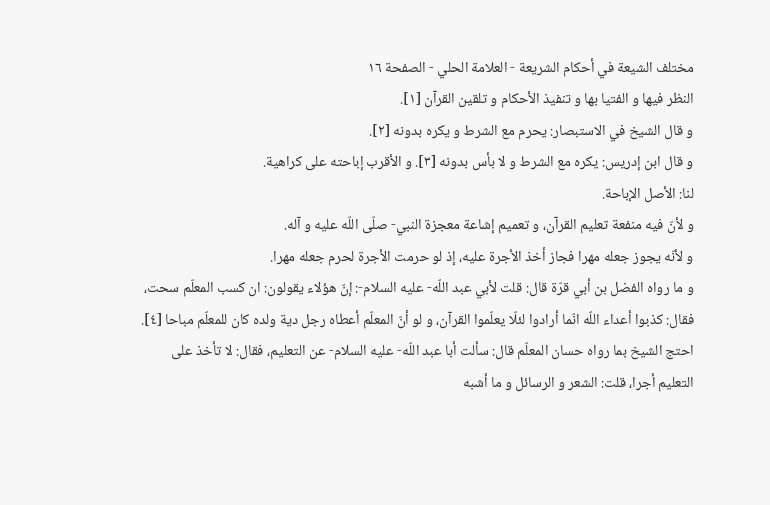مختلف الشيعة في أحكام الشريعة - العلامة الحلي - الصفحة ١٦
النظر فيها و الفتيا بها و تنفيذ الأحكام و تلقين القرآن [١].
و قال الشيخ في الاستبصار: يحرم مع الشرط و يكره بدونه [٢].
و قال ابن إدريس: يكره مع الشرط و لا بأس بدونه [٣]. و الأقرب إباحته على كراهية.
لنا: الأصل الإباحة.
و لأنّ فيه منفعة تعليم القرآن، و تعميم إشاعة معجزة النبي- صلّى اللّه عليه و آله.
و لأنّه يجوز جعله مهرا فجاز أخذ الأجرة عليه، إذ لو حرمت الأجرة لحرم جعله مهرا.
و ما رواه الفضل بن أبي قرّة قال: قلت لأبي عبد اللّه- عليه السلام-: إنّ هؤلاء يقولون: ان كسب المعلّم سحت، فقال: كذبوا أعداء اللّه انّما أرادوا لئلّا يعلّموا القرآن، و لو أنّ المعلّم أعطاه رجل دية ولده كان للمعلّم مباحا [٤].
احتج الشيخ بما رواه حسان المعلّم قال: سألت أبا عبد اللّه- عليه السلام- عن التعليم، فقال: لا تأخذ على التعليم أجرا، قلت: الشعر و الرسائل و ما أشبه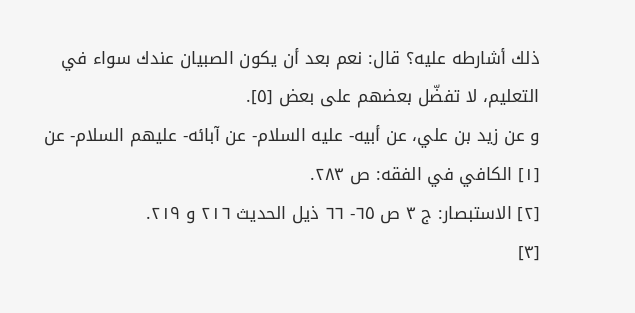ذلك أشارطه عليه؟ قال: نعم بعد أن يكون الصبيان عندك سواء في التعليم، لا تفضّل بعضهم على بعض [٥].
و عن زيد بن علي، عن أبيه- عليه السلام- عن آبائه- عليهم السلام- عن
[١] الكافي في الفقه: ص ٢٨٣.
[٢] الاستبصار: ج ٣ ص ٦٥- ٦٦ ذيل الحديث ٢١٦ و ٢١٩.
[٣]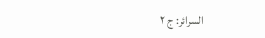السرائر: ج ٢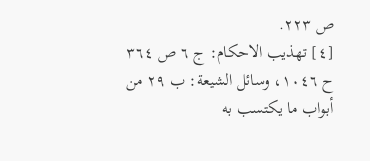ص ٢٢٣.
[٤] تهذيب الاحكام: ج ٦ ص ٣٦٤ ح ١٠٤٦، وسائل الشيعة: ب ٢٩ من أبواب ما يكتسب به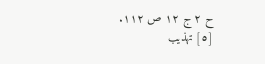ح ٢ ج ١٢ ص ١١٢.
[٥] تهذيب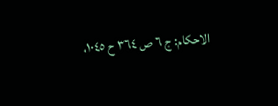الاحكام: ج ٦ ص ٣٦٤ ح ١٠٤٥،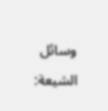وسائل الشيعة: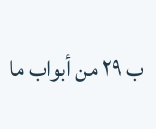ب ٢٩ من أبواب ما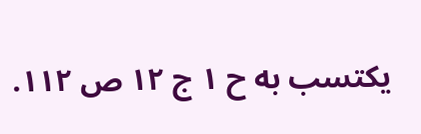يكتسب به ح ١ ج ١٢ ص ١١٢.